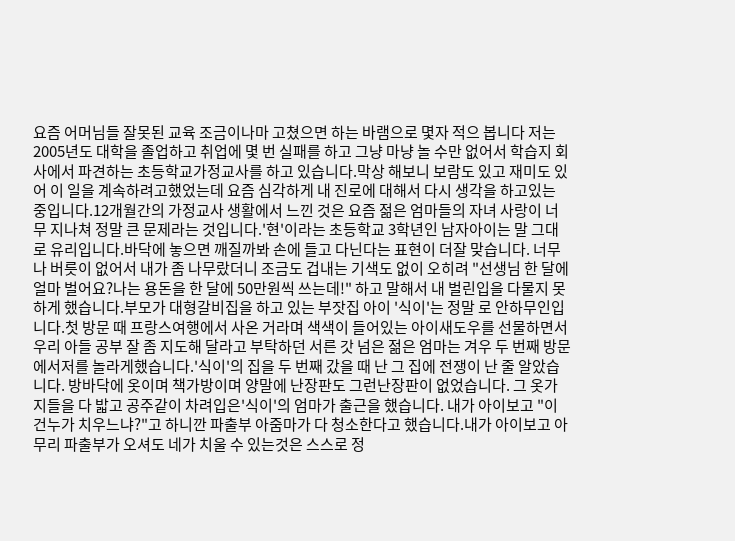요즘 어머님들 잘못된 교육 조금이나마 고쳤으면 하는 바램으로 몇자 적으 봅니다 저는 2005년도 대학을 졸업하고 취업에 몇 번 실패를 하고 그냥 마냥 놀 수만 없어서 학습지 회사에서 파견하는 초등학교가정교사를 하고 있습니다.막상 해보니 보람도 있고 재미도 있어 이 일을 계속하려고했었는데 요즘 심각하게 내 진로에 대해서 다시 생각을 하고있는 중입니다.12개월간의 가정교사 생활에서 느낀 것은 요즘 젊은 엄마들의 자녀 사랑이 너무 지나쳐 정말 큰 문제라는 것입니다.'현'이라는 초등학교 3학년인 남자아이는 말 그대로 유리입니다.바닥에 놓으면 깨질까봐 손에 들고 다닌다는 표현이 더잘 맞습니다. 너무나 버릇이 없어서 내가 좀 나무랐더니 조금도 겁내는 기색도 없이 오히려 "선생님 한 달에 얼마 벌어요?나는 용돈을 한 달에 50만원씩 쓰는데!" 하고 말해서 내 벌린입을 다물지 못하게 했습니다.부모가 대형갈비집을 하고 있는 부잣집 아이 '식이'는 정말 로 안하무인입니다.첫 방문 때 프랑스여행에서 사온 거라며 색색이 들어있는 아이새도우를 선물하면서 우리 아들 공부 잘 좀 지도해 달라고 부탁하던 서른 갓 넘은 젊은 엄마는 겨우 두 번째 방문에서저를 놀라게했습니다.'식이'의 집을 두 번째 갔을 때 난 그 집에 전쟁이 난 줄 알았습니다. 방바닥에 옷이며 책가방이며 양말에 난장판도 그런난장판이 없었습니다. 그 옷가지들을 다 밟고 공주같이 차려입은'식이'의 엄마가 출근을 했습니다. 내가 아이보고 "이건누가 치우느냐?"고 하니깐 파출부 아줌마가 다 청소한다고 했습니다.내가 아이보고 아무리 파출부가 오셔도 네가 치울 수 있는것은 스스로 정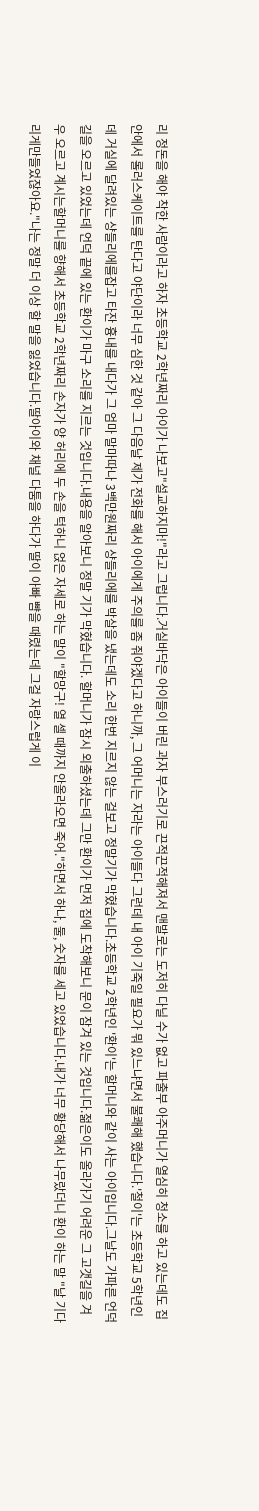리 정돈을 해야 착한 사람이라고 하자 초등학교 2학년짜리 아이가 나보고"설교하지마!"라고 그럽니다.거실바닥은 아이들이 버린 과자 부스러기로 끈적끈적해져서 맨발로는 도저히 다닐 수가 없고 파출부 아주머니가 열심히 청소를 하고 있는데도 집안에서 롤러스케이트를 탄다고 야단이라 너무 심한 것 같아 그 다음날 제가 전화를 해서 아이에게 주의를 좀 줘야겠다고 하니까, 그 어머니는 자라는 아이들다 그런데 내 아이 기죽일 필요가 뭐 있느냐면서 불쾌해 했습니다.'철이'는 초등학교 5학년인데 거실에 달려있는 샹들리에를잡고 타잔 흉내를 내다가 그 엄마 말마따나 3백만원짜리 샹들리에를 박살을 냈는데도 소리 한번 지르지 않는 걸보고 정말기가 막혔습니다.초등학교 2학년인 '환이'는 할머니와 같이 사는 아이입니다.그날도 가파른 언덕길을 오르고 있었는데 언덕 끝에 있는 환이가 마구 소리를 지르는 것입니다.내용을 알아보니 정말 기가 막혔습니다. 할머니가 잠시 외출하셨는데 그만 환이가 먼저 집에 도착해보니 문이 잠겨 있는 것입니다.젊은이도 올라가기 어려운 그 고갯길을 겨우 오르고 계시는할머니를 향해서 초등학교 2학년짜리 손자가 양 허리에 두 손을 턱하니 얹은 자세로 하는 말이 "할망구! 열 셀 때까지 안올라오면 죽어."하면서 하나, 둘, 숫자를 세고 있었습니다.내가 너무 황당해서 나무랐더니 환이 하는 말 "날 기다리게만들었잖아요."나는 정말 더 이상 할 말을 잃었습니다.딸아이와 채널 다툼을 하다가 딸이 아빠 뺨을 때렸는데 그걸 자랑스럽게 이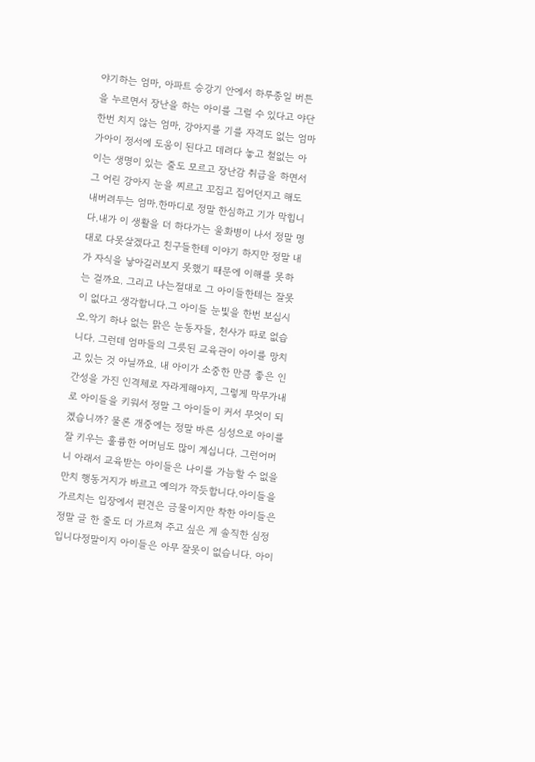야기하는 엄마, 아파트 승강기 안에서 하루종일 버튼을 누르면서 장난을 하는 아이를 그럴 수 있다고 야단 한번 치지 않는 엄마, 강아지를 기를 자격도 없는 엄마가아이 정서에 도움이 된다고 데려다 놓고 철없는 아이는 생명이 있는 줄도 모르고 장난감 취급을 하면서 그 어린 강아지 눈을 찌르고 꼬집고 집어던지고 해도 내버려두는 엄마.한마디로 정말 한심하고 기가 막힙니다.내가 이 생활을 더 하다가는 울화병이 나서 정말 명대로 다못살겠다고 친구들한테 이야기 하지만 정말 내가 자식을 낳아길러보지 못했기 때문에 이해를 못하는 걸까요. 그리고 나는절대로 그 아이들한테는 잘못이 없다고 생각합니다.그 아이들 눈빛을 한번 보십시오.악기 하나 없는 맑은 눈동자들, 천사가 따로 없습니다. 그런데 엄마들의 그릇된 교육관이 아이를 망치고 있는 것 아닐까요. 내 아이가 소중한 만큼 좋은 인간성을 가진 인격체로 자라게해야지, 그렇게 막무가내로 아이들을 키워서 정말 그 아이들이 커서 무엇이 되겠습니까? 물론 개중에는 정말 바른 심성으로 아이를 잘 키우는 훌륭한 어머님도 많이 계십니다. 그런어머니 아래서 교육받는 아이들은 나이를 가늠할 수 없을 만치 행동거지가 바르고 예의가 깍듯합니다.아이들을 가르치는 입장에서 편견은 금물이지만 착한 아이들은 정말 글 한 줄도 더 가르쳐 주고 싶은 게 솔직한 심정입니다정말이지 아이들은 아무 잘못이 없습니다. 아이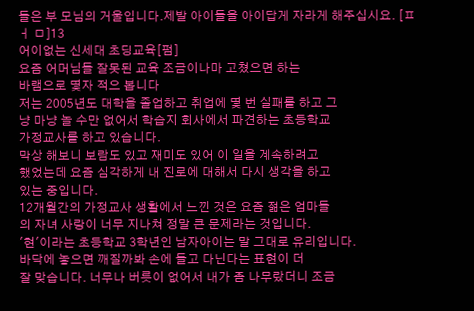들은 부 모님의 거울입니다.제발 아이들을 아이답게 자라게 해주십시요. [ㅍ ㅓ ㅁ]13
어이없는 신세대 초딩교육[펌]
요즘 어머님들 잘못된 교육 조금이나마 고쳤으면 하는
바램으로 몇자 적으 봅니다
저는 2005년도 대학을 졸업하고 취업에 몇 번 실패를 하고 그
냥 마냥 놀 수만 없어서 학습지 회사에서 파견하는 초등학교
가정교사를 하고 있습니다.
막상 해보니 보람도 있고 재미도 있어 이 일을 계속하려고
했었는데 요즘 심각하게 내 진로에 대해서 다시 생각을 하고
있는 중입니다.
12개월간의 가정교사 생활에서 느낀 것은 요즘 젊은 엄마들
의 자녀 사랑이 너무 지나쳐 정말 큰 문제라는 것입니다.
'현'이라는 초등학교 3학년인 남자아이는 말 그대로 유리입니다.
바닥에 놓으면 깨질까봐 손에 들고 다닌다는 표현이 더
잘 맞습니다. 너무나 버릇이 없어서 내가 좀 나무랐더니 조금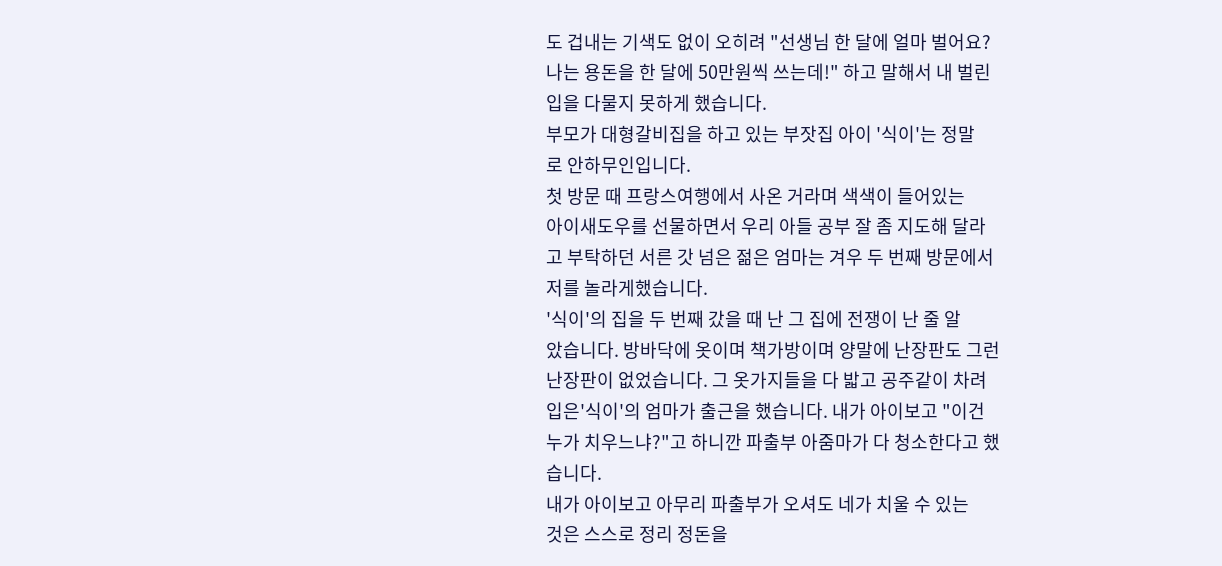도 겁내는 기색도 없이 오히려 "선생님 한 달에 얼마 벌어요?
나는 용돈을 한 달에 50만원씩 쓰는데!" 하고 말해서 내 벌린
입을 다물지 못하게 했습니다.
부모가 대형갈비집을 하고 있는 부잣집 아이 '식이'는 정말
로 안하무인입니다.
첫 방문 때 프랑스여행에서 사온 거라며 색색이 들어있는
아이새도우를 선물하면서 우리 아들 공부 잘 좀 지도해 달라
고 부탁하던 서른 갓 넘은 젊은 엄마는 겨우 두 번째 방문에서
저를 놀라게했습니다.
'식이'의 집을 두 번째 갔을 때 난 그 집에 전쟁이 난 줄 알
았습니다. 방바닥에 옷이며 책가방이며 양말에 난장판도 그런
난장판이 없었습니다. 그 옷가지들을 다 밟고 공주같이 차려
입은'식이'의 엄마가 출근을 했습니다. 내가 아이보고 "이건
누가 치우느냐?"고 하니깐 파출부 아줌마가 다 청소한다고 했
습니다.
내가 아이보고 아무리 파출부가 오셔도 네가 치울 수 있는
것은 스스로 정리 정돈을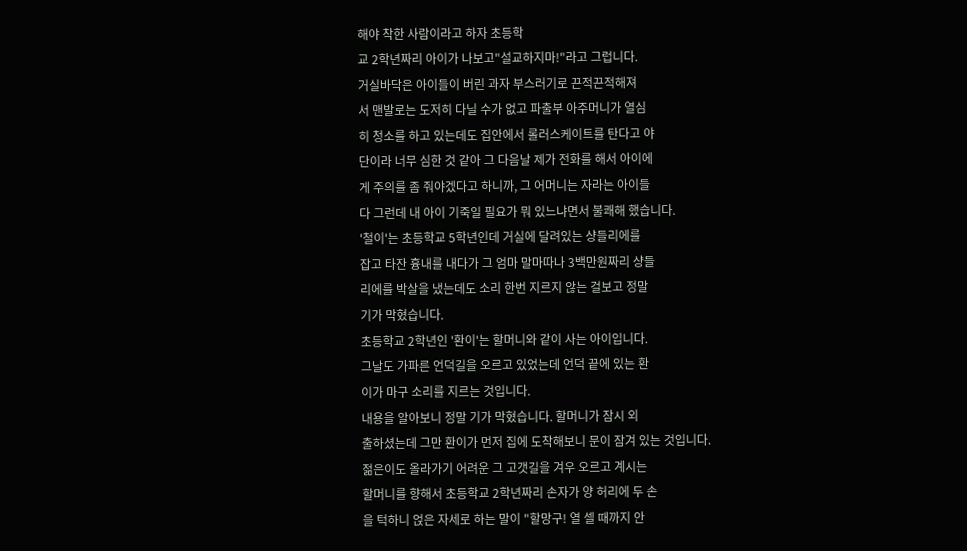해야 착한 사람이라고 하자 초등학
교 2학년짜리 아이가 나보고"설교하지마!"라고 그럽니다.
거실바닥은 아이들이 버린 과자 부스러기로 끈적끈적해져
서 맨발로는 도저히 다닐 수가 없고 파출부 아주머니가 열심
히 청소를 하고 있는데도 집안에서 롤러스케이트를 탄다고 야
단이라 너무 심한 것 같아 그 다음날 제가 전화를 해서 아이에
게 주의를 좀 줘야겠다고 하니까, 그 어머니는 자라는 아이들
다 그런데 내 아이 기죽일 필요가 뭐 있느냐면서 불쾌해 했습니다.
'철이'는 초등학교 5학년인데 거실에 달려있는 샹들리에를
잡고 타잔 흉내를 내다가 그 엄마 말마따나 3백만원짜리 샹들
리에를 박살을 냈는데도 소리 한번 지르지 않는 걸보고 정말
기가 막혔습니다.
초등학교 2학년인 '환이'는 할머니와 같이 사는 아이입니다.
그날도 가파른 언덕길을 오르고 있었는데 언덕 끝에 있는 환
이가 마구 소리를 지르는 것입니다.
내용을 알아보니 정말 기가 막혔습니다. 할머니가 잠시 외
출하셨는데 그만 환이가 먼저 집에 도착해보니 문이 잠겨 있는 것입니다.
젊은이도 올라가기 어려운 그 고갯길을 겨우 오르고 계시는
할머니를 향해서 초등학교 2학년짜리 손자가 양 허리에 두 손
을 턱하니 얹은 자세로 하는 말이 "할망구! 열 셀 때까지 안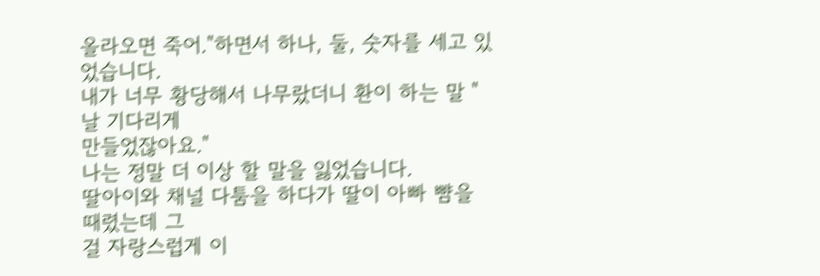올라오면 죽어."하면서 하나, 둘, 숫자를 세고 있었습니다.
내가 너무 황당해서 나무랐더니 환이 하는 말 "날 기다리게
만들었잖아요."
나는 정말 더 이상 할 말을 잃었습니다.
딸아이와 채널 다툼을 하다가 딸이 아빠 뺨을 때렸는데 그
걸 자랑스럽게 이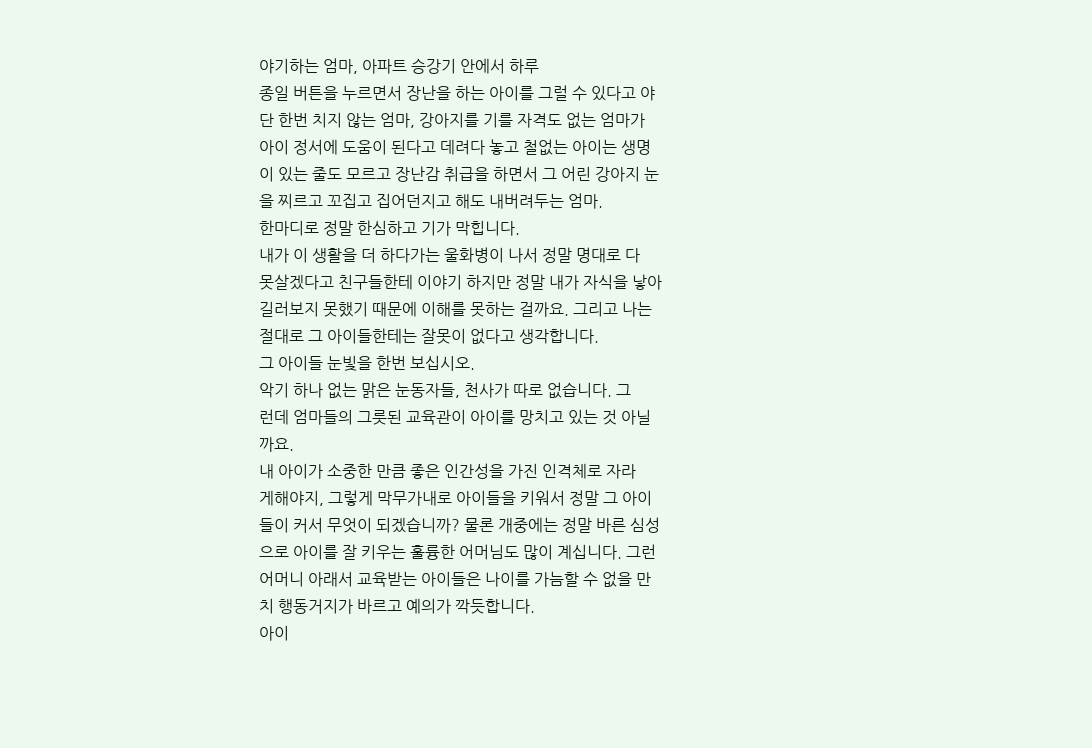야기하는 엄마, 아파트 승강기 안에서 하루
종일 버튼을 누르면서 장난을 하는 아이를 그럴 수 있다고 야
단 한번 치지 않는 엄마, 강아지를 기를 자격도 없는 엄마가
아이 정서에 도움이 된다고 데려다 놓고 철없는 아이는 생명
이 있는 줄도 모르고 장난감 취급을 하면서 그 어린 강아지 눈
을 찌르고 꼬집고 집어던지고 해도 내버려두는 엄마.
한마디로 정말 한심하고 기가 막힙니다.
내가 이 생활을 더 하다가는 울화병이 나서 정말 명대로 다
못살겠다고 친구들한테 이야기 하지만 정말 내가 자식을 낳아
길러보지 못했기 때문에 이해를 못하는 걸까요. 그리고 나는
절대로 그 아이들한테는 잘못이 없다고 생각합니다.
그 아이들 눈빛을 한번 보십시오.
악기 하나 없는 맑은 눈동자들, 천사가 따로 없습니다. 그
런데 엄마들의 그릇된 교육관이 아이를 망치고 있는 것 아닐
까요.
내 아이가 소중한 만큼 좋은 인간성을 가진 인격체로 자라
게해야지, 그렇게 막무가내로 아이들을 키워서 정말 그 아이
들이 커서 무엇이 되겠습니까? 물론 개중에는 정말 바른 심성
으로 아이를 잘 키우는 훌륭한 어머님도 많이 계십니다. 그런
어머니 아래서 교육받는 아이들은 나이를 가늠할 수 없을 만
치 행동거지가 바르고 예의가 깍듯합니다.
아이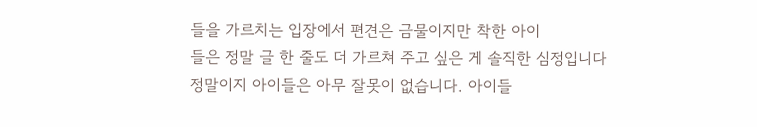들을 가르치는 입장에서 편견은 금물이지만 착한 아이
들은 정말 글 한 줄도 더 가르쳐 주고 싶은 게 솔직한 심정입니다
정말이지 아이들은 아무 잘못이 없습니다. 아이들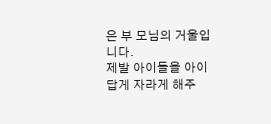은 부 모님의 거울입니다.
제발 아이들을 아이답게 자라게 해주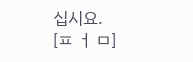십시요.
[ㅍ ㅓ ㅁ]